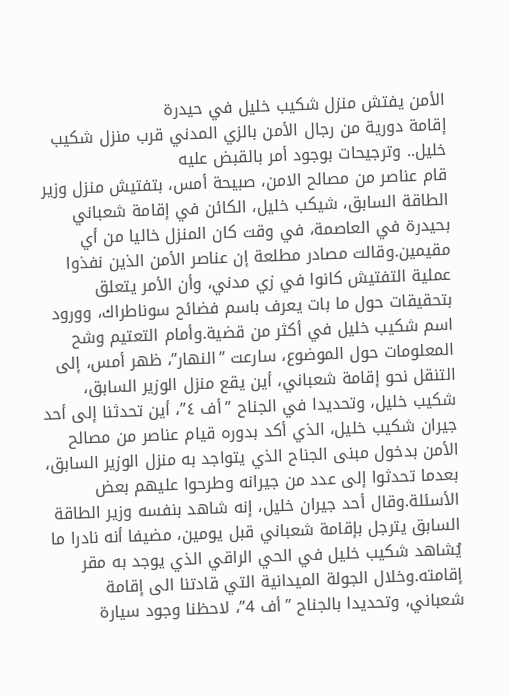الأمن يفتش منزل شكيب خليل في حيدرة
إقامة دورية من رجال الأمن بالزي المدني قرب منزل شكيب خليل.. وترجيحات بوجود أمر بالقبض عليه
قام عناصر من مصالح الامن، صبيحة أمس، بتفتيش منزل وزير الطاقة السابق، شيكب خليل، الكائن في إقامة شعباني بحيدرة في العاصمة، في وقت كان المنزل خاليا من أي مقيمين.وقالت مصادر مطلعة إن عناصر الأمن الذين نفذوا عملية التفتيش كانوا في زي مدني، وأن الأمر يتعلق بتحقيقات حول ما بات يعرف باسم فضائح سوناطراك، وورود اسم شكيب خليل في أكثر من قضية.وأمام التعتيم وشح المعلومات حول الموضوع، سارعت ”النهار”، ظهر أمس، إلى التنقل نحو إقامة شعباني، أين يقع منزل الوزير السابق، شكيب خليل، وتحديدا في الجناح ”أف ٤”، أين تحدثنا إلى أحد جيران شكيب خليل، الذي أكد بدوره قيام عناصر من مصالح الأمن بدخول مبنى الجناح الذي يتواجد به منزل الوزير السابق، بعدما تحدثوا إلى عدد من جيرانه وطرحوا عليهم بعض الأسئلة.وقال أحد جيران خليل، إنه شاهد بنفسه وزير الطاقة السابق يترجل بإقامة شعباني قبل يومين، مضيفا أنه نادرا ما يُشاهد شكيب خليل في الحي الراقي الذي يوجد به مقر إقامته.وخلال الجولة الميدانية التي قادتنا الى إقامة شعباني، وتحديدا بالجناح ”أف 4”، لاحظنا وجود سيارة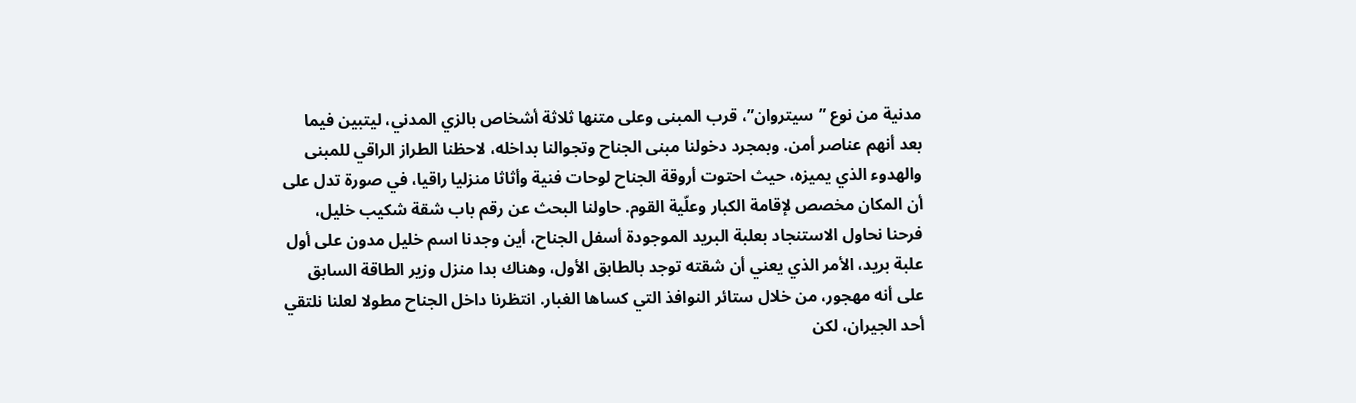مدنية من نوع ”سيتروان”، قرب المبنى وعلى متنها ثلاثة أشخاص بالزي المدني، ليتبين فيما بعد أنهم عناصر أمن. وبمجرد دخولنا مبنى الجناح وتجوالنا بداخله، لاحظنا الطراز الراقي للمبنى والهدوء الذي يميزه، حيث احتوت أروقة الجناح لوحات فنية وأثاثا منزليا راقيا، في صورة تدل على أن المكان مخصص لإقامة الكبار وعلّية القوم. حاولنا البحث عن رقم باب شقة شكيب خليل، فرحنا نحاول الاستنجاد بعلبة البريد الموجودة أسفل الجناح، أين وجدنا اسم خليل مدون على أول علبة بريد، الأمر الذي يعني أن شقته توجد بالطابق الأول، وهناك بدا منزل وزير الطاقة السابق على أنه مهجور، من خلال ستائر النوافذ التي كساها الغبار. انتظرنا داخل الجناح مطولا لعلنا نلتقي أحد الجيران، لكن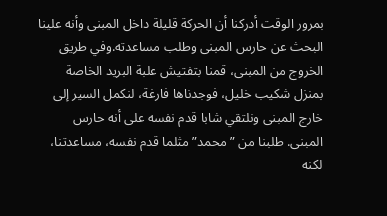بمرور الوقت أدركنا أن الحركة قليلة داخل المبنى وأنه علينا البحث عن حارس المبنى وطلب مساعدته.وفي طريق الخروج من المبنى، قمنا بتفتيش علبة البريد الخاصة بمنزل شكيب خليل، فوجدناها فارغة، لنكمل السير إلى خارج المبنى ونلتقي شابا قدم نفسه على أنه حارس المبنى. طلبنا من ”محمد” مثلما قدم نفسه، مساعدتنا، لكنه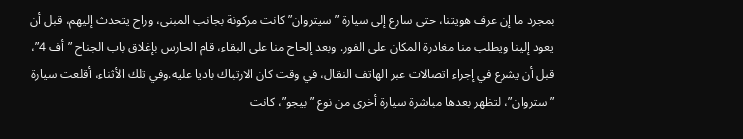بمجرد ما إن عرف هويتنا، حتى سارع إلى سيارة ”سيتروان” كانت مركونة بجانب المبنى، وراح يتحدث إليهم، قبل أن يعود إلينا ويطلب منا مغادرة المكان على الفور. وبعد إلحاح منا على البقاء، قام الحارس بإغلاق باب الجناح ”أف 4”، قبل أن يشرع في إجراء اتصالات عبر الهاتف النقال، في وقت كان الارتباك باديا عليه.وفي تلك الأثناء، أقلعت سيارة ”ستروان”، لتظهر بعدها مباشرة سيارة أخرى من نوع ”بيجو”، كانت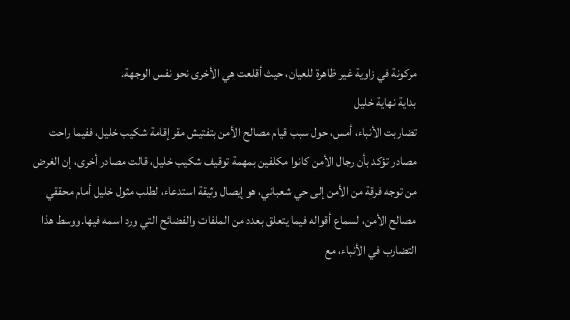مركونة في زاوية غير ظاهرة للعيان، حيث أقلعت هي الأخرى نحو نفس الوجهة.
بداية نهاية خليل
تضاربت الأنباء، أمس، حول سبب قيام مصالح الأمن بتفتيش مقر إقامة شكيب خليل، ففيما راحت مصادر تؤكد بأن رجال الأمن كانوا مكلفين بمهمة توقيف شكيب خليل، قالت مصادر أخرى، إن الغرض من توجه فرقة من الأمن إلى حي شعباني، هو إيصال وثيقة استدعاء، لطلب مثول خليل أمام محققي مصالح الأمن، لسماع أقواله فيما يتعلق بعدد من الملفات والفضائح التي ورد اسمه فيها.ووسط هذا التضارب في الأنباء، مع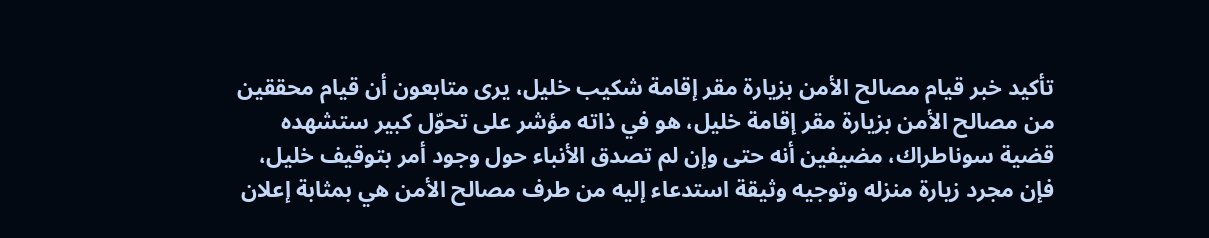تأكيد خبر قيام مصالح الأمن بزيارة مقر إقامة شكيب خليل، يرى متابعون أن قيام محققين من مصالح الأمن بزيارة مقر إقامة خليل، هو في ذاته مؤشر على تحوّل كبير ستشهده قضية سوناطراك، مضيفين أنه حتى وإن لم تصدق الأنباء حول وجود أمر بتوقيف خليل، فإن مجرد زيارة منزله وتوجيه وثيقة استدعاء إليه من طرف مصالح الأمن هي بمثابة إعلان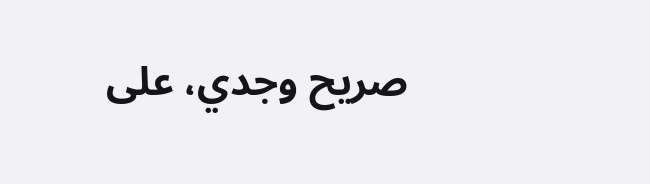صريح وجدي، على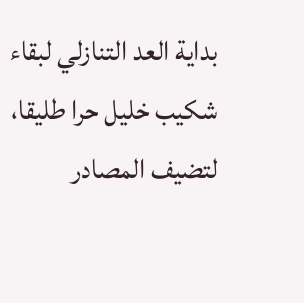بداية العد التنازلي لبقاء شكيب خليل حرا طليقا، لتضيف المصادر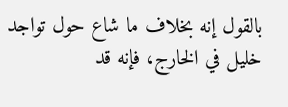بالقول إنه بخلاف ما شاع حول تواجد خليل في الخارج، فإنه قد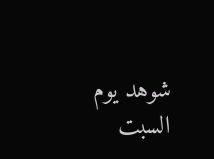شوهد يوم السبت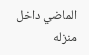الماضي داخل منزله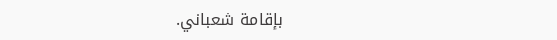بإقامة شعباني.